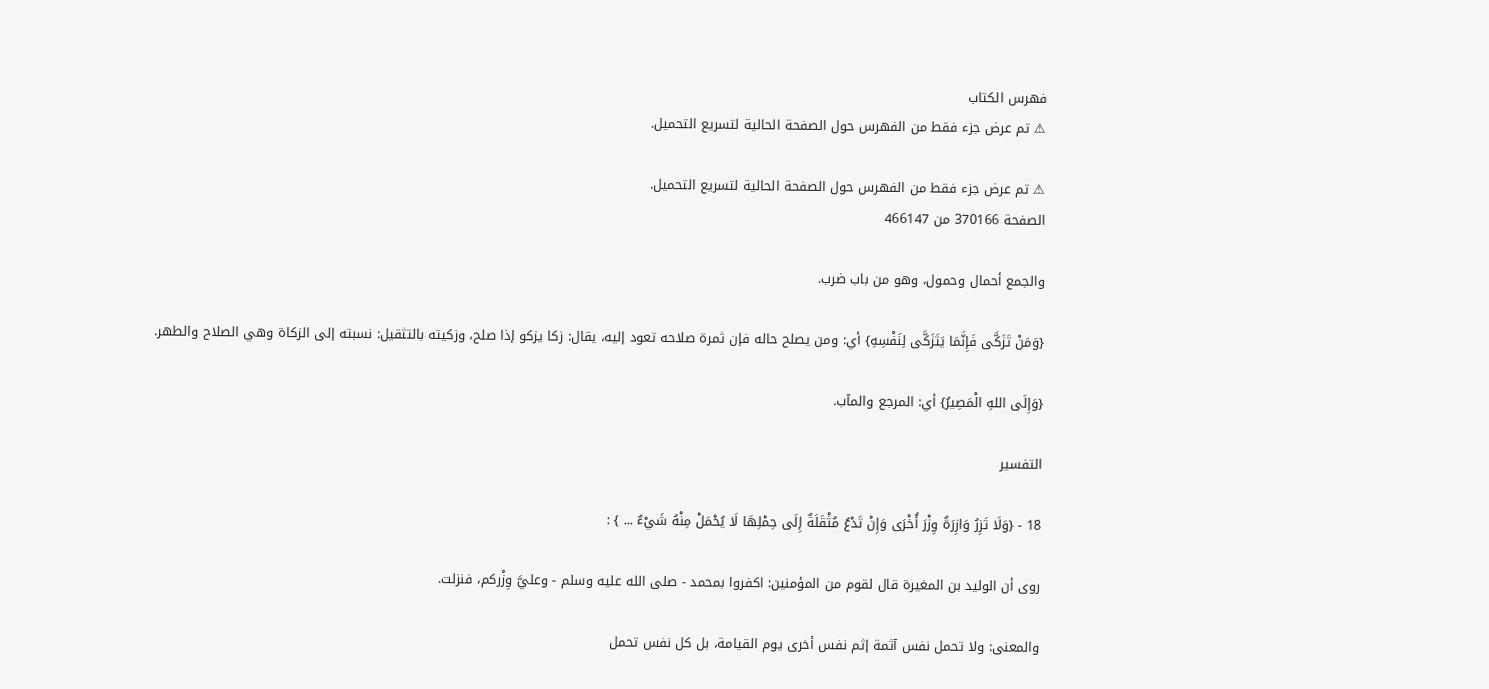فهرس الكتاب
⚠ تم عرض جزء فقط من الفهرس حول الصفحة الحالية لتسريع التحميل.

⚠ تم عرض جزء فقط من الفهرس حول الصفحة الحالية لتسريع التحميل.
الصفحة 370166 من 466147

والجمع أحمال وحمول، وهو من باب ضرب.

{وَمَنْ تَزَكَّى فَإِنَّمَا يَتَزَكَّى لِنَفْسِهِ} أي: ومن يصلح حاله فإن ثمرة صلاحه تعود إليه، يقال: زكا يزكو إذا صلح، وزكيته بالتثقيل: نسبته إلى الزكاة وهي الصلاح والطهر.

{وَإِلَى اللهِ الْمَصِيرُ} أي: المرجع والمآب.

التفسير

18 - {وَلَا تَزِرُ وَازِرَةٌ وِزْرَ أُخْرَى وَإِنْ تَدْعُ مُثْقَلَةٌ إِلَى حِمْلِهَا لَا يُحْمَلْ مِنْهُ شَيْءٌ ... } :

روى أن الوليد بن المغيرة قال لقوم من المؤمنين: اكفروا بمحمد - صلى الله عليه وسلم - وعليَّ وِزْركم، فنزلت.

والمعنى: ولا تحمل نفس آثمة إثم نفس أخرى يوم القيامة، بل كل نفس تحمل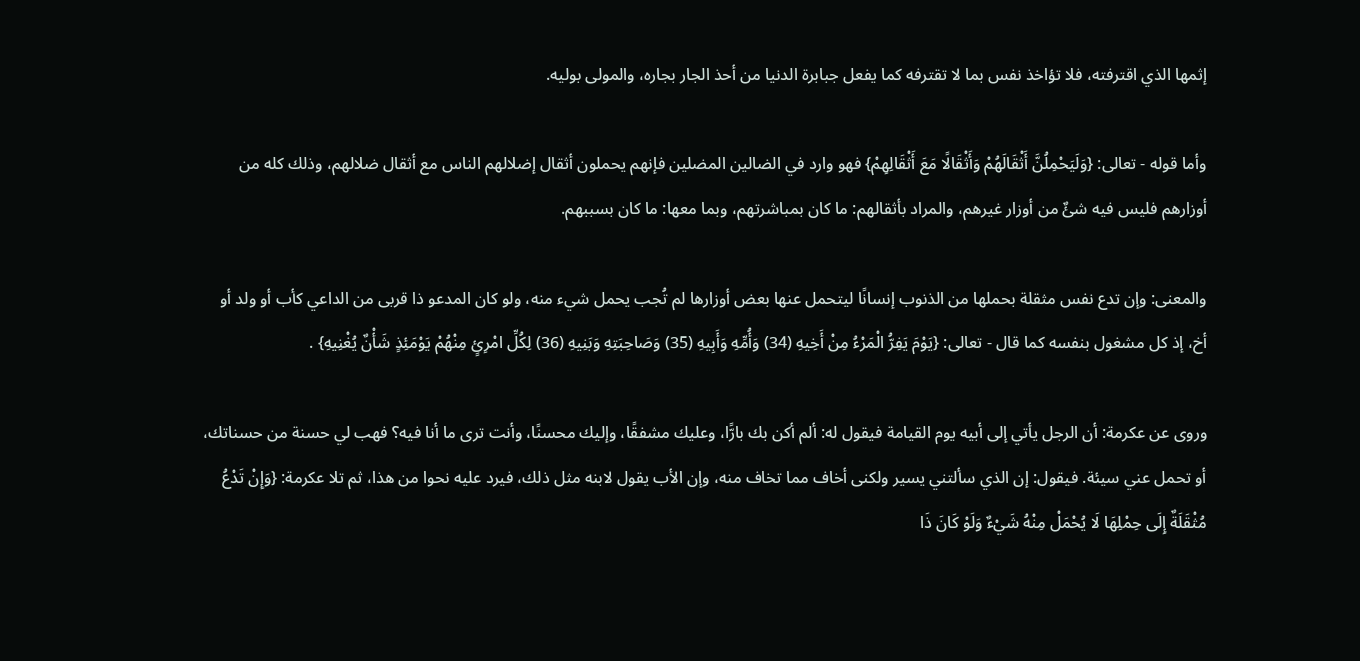إثمها الذي اقترفته، فلا تؤاخذ نفس بما لا تقترفه كما يفعل جبابرة الدنيا من أحذ الجار بجاره، والمولى بوليه.

وأما قوله - تعالى: {وَلَيَحْمِلُنَّ أَثْقَالَهُمْ وَأَثْقَالًا مَعَ أَثْقَالِهِمْ} فهو وارد في الضالين المضلين فإنهم يحملون أثقال إضلالهم الناس مع أثقال ضلالهم، وذلك كله من أوزارهم فليس فيه شئٌ من أوزار غيرهم، والمراد بأثقالهم: ما كان بمباشرتهم، وبما معها: ما كان بسببهم.

والمعنى: وإن تدع نفس مثقلة بحملها من الذنوب إنسانًا ليتحمل عنها بعض أوزارها لم تُجب يحمل شيء منه، ولو كان المدعو ذا قربى من الداعي كأب أو ولد أو أخ، إذ كل مشغول بنفسه كما قال - تعالى: {يَوْمَ يَفِرُّ الْمَرْءُ مِنْ أَخِيهِ (34) وَأُمِّهِ وَأَبِيهِ (35) وَصَاحِبَتِهِ وَبَنِيهِ (36) لِكُلِّ امْرِئٍ مِنْهُمْ يَوْمَئِذٍ شَأْنٌ يُغْنِيهِ} .

وروى عن عكرمة: أن الرجل يأتي إلى أبيه يوم القيامة فيقول له: ألم أكن بك بارًّا، وعليك مشفقًا، وإليك محسنًا، وأنت ترى ما أنا فيه؟ فهب لي حسنة من حسناتك، أو تحمل عني سيئة. فيقول: إن الذي سألتني يسير ولكنى أخاف مما تخاف منه، وإن الأب يقول لابنه مثل ذلك، فيرد عليه نحوا من هذا، ثم تلا عكرمة: {وَإِنْ تَدْعُ مُثْقَلَةٌ إِلَى حِمْلِهَا لَا يُحْمَلْ مِنْهُ شَيْءٌ وَلَوْ كَانَ ذَا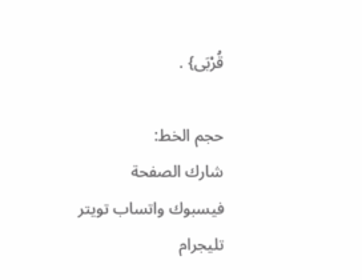قُرْبَى} .

حجم الخط:
شارك الصفحة
فيسبوك واتساب تويتر تليجرام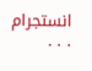انستجرام
. . .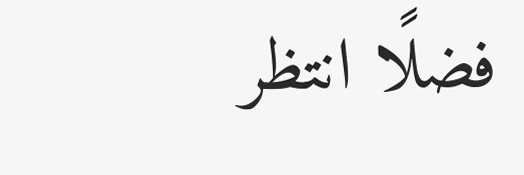فضلًا انتظر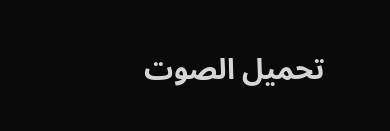تحميل الصوت